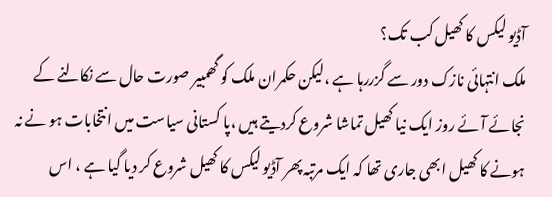آڈیو لیکس کا کھیل کب تک؟
ملک انتہائی نازک دور سے گزررہا ہے ،لیکن حکمران ملک کو گھمبیر صورت حال سے نکالنے کے نجائے آئے روز ایک نیا کھیل تماشا شروع کردیتے ہیں ،پا کستانی سیاست میں انتخابات ہو نے نہ ہونے کا کھیل ابھی جاری تھا کہ ایک مرتبہ پھر آڈیو لیکس کا کھیل شروع کر دیا گیا ہے ، اس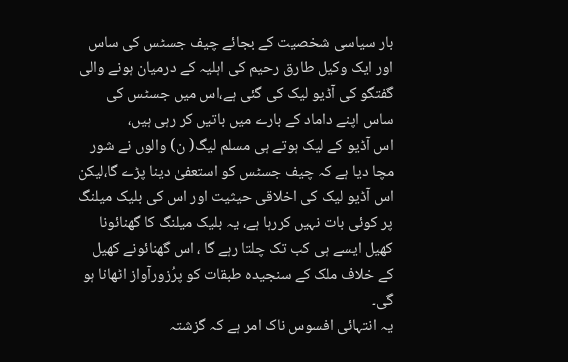بار سیاسی شخصیت کے بجائے چیف جسٹس کی ساس اور ایک وکیل طارق رحیم کی اہلیہ کے درمیان ہونے والی گفتگو کی آڈیو لیک کی گئی ہے،اس میں جسٹس کی ساس اپنے داماد کے بارے میں باتیں کر رہی ہیں،
اس آڈیو کے لیک ہوتے ہی مسلم لیگ( ن) والوں نے شور مچا دیا ہے کہ چیف جسٹس کو استعفیٰ دینا پڑے گا،لیکن اس آڈیو لیک کی اخلاقی حیثیت اور اس کی بلیک میلنگ پر کوئی بات نہیں کررہا ہے، یہ بلیک میلنگ کا گھنائونا کھیل ایسے ہی کب تک چلتا رہے گا ، اس گھنائونے کھیل کے خلاف ملک کے سنجیدہ طبقات کو پرُزورآواز اٹھانا ہو گی۔
یہ انتہائی افسوس ناک امر ہے کہ گزشتہ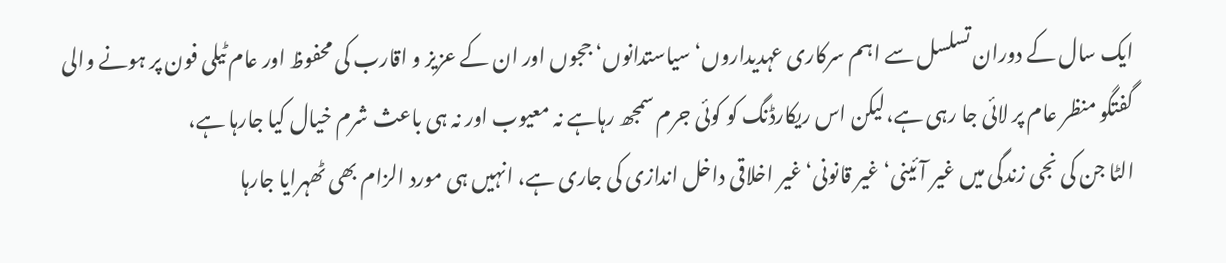ایک سال کے دوران تسلسل سے اہم سرکاری عہدیداروں‘ سیاستدانوں‘ ججوں اور ان کے عزیز و اقارب کی محفوظ اور عام ٹیلی فون پر ہونے والی گفتگو منظر عام پر لائی جا رہی ہے،لیکن اس ریکارڈنگ کو کوئی جرم سمجھ رہاہے نہ معیوب اور نہ ہی باعث شرم خیال کیا جارہا ہے،
الٹا جن کی نجی زندگی میں غیر آئینی‘ غیر قانونی‘ غیر اخلاقی داخل اندازی کی جاری ہے، انہیں ہی مورد الزام بھی ٹھہرایا جارہا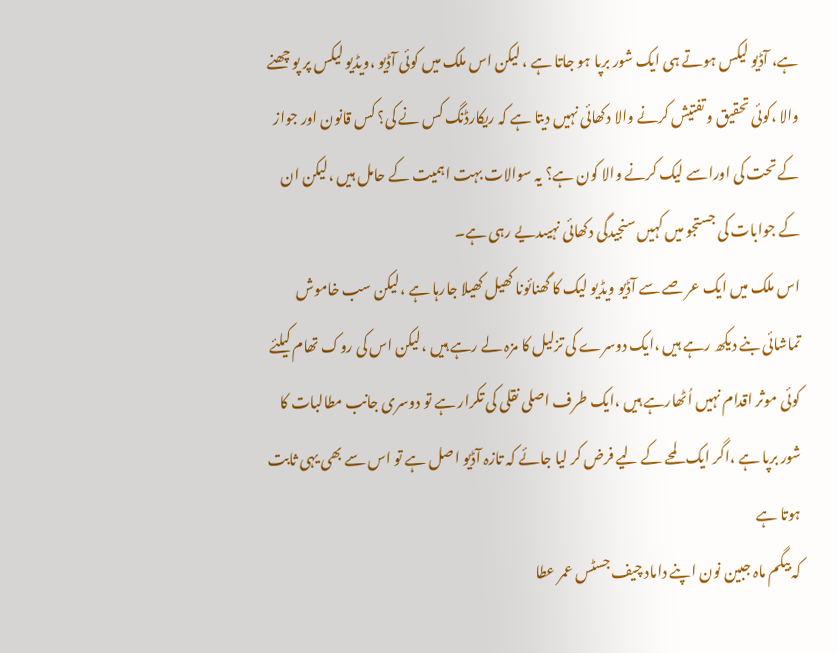ہے، آڈیو لیکس ہوتے ہی ایک شور برپا ہو جاتا ہے ، لیکن اس ملک میں کوئی آڈیو ،ویڈیو لیکس پر پو چھنے والا ،کوئی تحقیق و تفتیش کرنے والا دکھائی نہیں دیتا ہے کہ ریکارڈنگ کس نے کی؟ کس قانون اور جواز کے تحت کی اوراسے لیک کرنے والا کون ہے؟ یہ سوالات بہت اہمیت کے حامل ہیں ،لیکن ان کے جوابات کی جستجو میں کہیں سنجیدگی دکھائی نہیںدیے رہی ہے۔
اس ملک میں ایک عر صے سے آڈیو ویڈیو لیک کا گھنائونا کھیل کھیلا جارہا ہے ،لیکن سب خاموش تماشائی بنے دیکھ رہے ہیں ،ایک دوسرے کی تزلیل کا مزہ لے رہے ہیں ،لیکن اس کی روک تھام کیلئے کوئی موثر اقدام نہیں اُٹھارہے ہیں ،ایک طرف اصلی نقلی کی تکرار ہے تو دوسری جانب مطالبات کا شور برپا ہے ،اگر ایک لمحے کے لیے فرض کر لیا جائے کہ تازہ آڈیو اصل ہے تو اس سے بھی یہی ثابت ہوتا ہے
کہ بیگم ماہ جبین نون اپنے داماد چیف جسٹس عمر عطا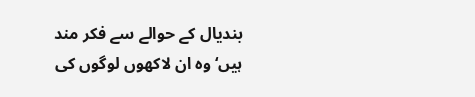بندیال کے حوالے سے فکر مند ہیں‘ وہ ان لاکھوں لوگوں کی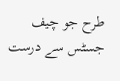طرح جو چیف جسٹس سے درست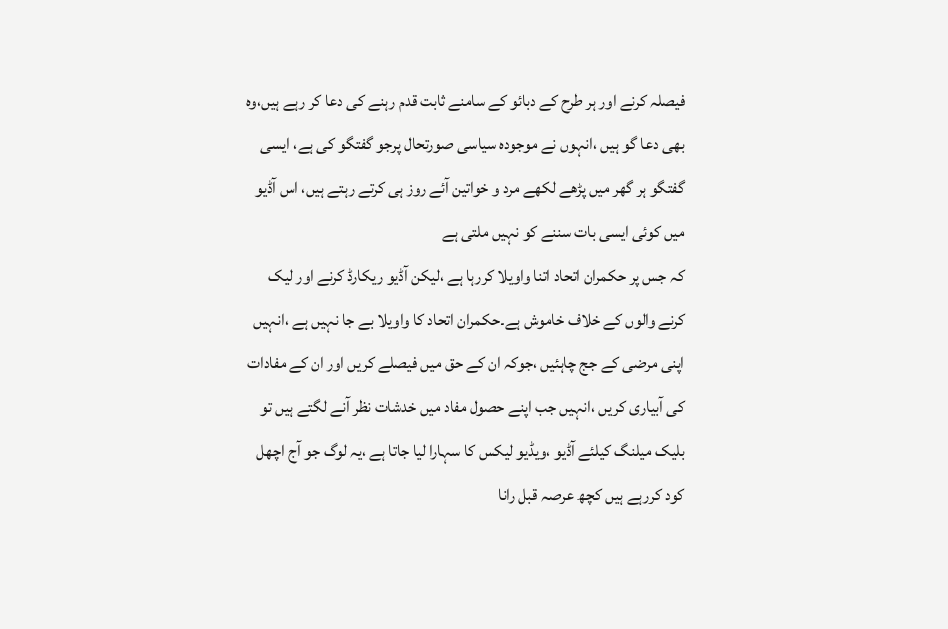فیصلہ کرنے اور ہر طرح کے دبائو کے سامنے ثابت قدم رہنے کی دعا کر رہے ہیں،وہ بھی دعا گو ہیں ،انہوں نے موجودہ سیاسی صورتحال پرجو گفتگو کی ہے، ایسی گفتگو ہر گھر میں پڑھے لکھے مرد و خواتین آئے روز ہی کرتے رہتے ہیں، اس آڈیو میں کوئی ایسی بات سننے کو نہیں ملتی ہے
کہ جس پر حکمران اتحاد اتنا واویلا کررہا ہے ،لیکن آڈیو ریکارڈ کرنے اور لیک کرنے والوں کے خلاف خاموش ہے۔حکمران اتحاد کا واویلا بے جا نہیں ہے ،انہیں اپنی مرضی کے جج چاہئیں ،جوکہ ان کے حق میں فیصلے کریں اور ان کے مفادات کی آبیاری کریں ،انہیں جب اپنے حصول مفاد میں خدشات نظر آنے لگتے ہیں تو بلیک میلنگ کیلئے آڈیو ،ویڈیو لیکس کا سہارا لیا جاتا ہے ،یہ لوگ جو آج اچھل کود کررہے ہیں کچھ عرصہ قبل رانا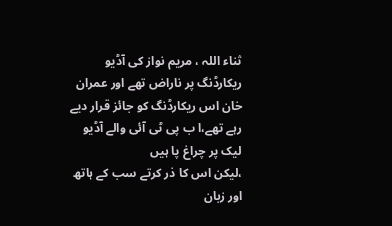ثناء اللہ ، مریم نواز کی آڈیو ریکارڈنگ پر ناراض تھے اور عمران خان اس ریکارڈنگ کو جائز قرار دیے رہے تھے،ا ب پی ٹی آئی والے آڈیو لیک پر چراغ پا ہیں
،لیکن اس کا ذر کرتے سب کے ہاتھ اور زبان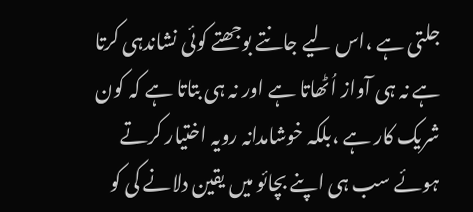جلتی ہے ،اس لیے جانتے بوجھتے کوئی نشاندہی کرتا ہے نہ ہی آواز اُٹھاتا ہے اور نہ ہی بتاتا ہے کہ کون شریک کار ہے ،بلکہ خوشامدانہ رویہ اختیار کرتے ہوئے سب ہی اپنے بچائو میں یقین دلانے کی کو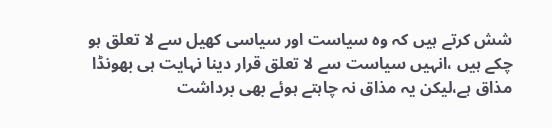شش کرتے ہیں کہ وہ سیاست اور سیاسی کھیل سے لا تعلق ہو چکے ہیں ،انہیں سیاست سے لا تعلق قرار دینا نہایت ہی بھونڈا مذاق ہے،لیکن یہ مذاق نہ چاہتے ہوئے بھی برداشت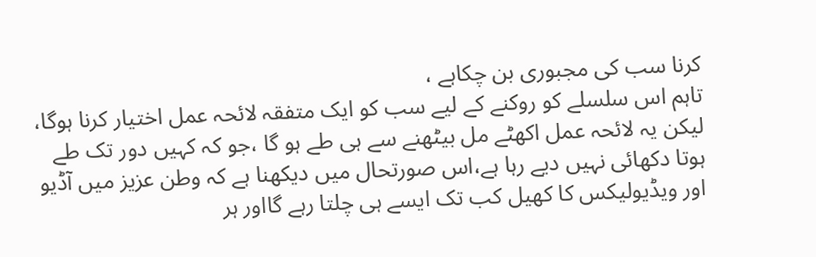کرنا سب کی مجبوری بن چکاہے ،
تاہم اس سلسلے کو روکنے کے لیے سب کو ایک متفقہ لائحہ عمل اختیار کرنا ہوگا، لیکن یہ لائحہ عمل اکھٹے مل بیٹھنے سے ہی طے ہو گا ،جو کہ کہیں دور تک طے ہوتا دکھائی نہیں دیے رہا ہے،اس صورتحال میں دیکھنا ہے کہ وطن عزیز میں آڈیو اور ویڈیولیکس کا کھیل کب تک ایسے ہی چلتا رہے گااور ہر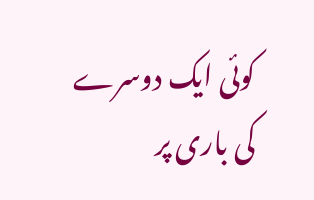کوئی ایک دوسرے کی باری پر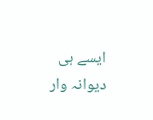ایسے ہی دیوانہ وار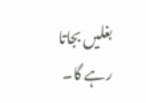بغلیں بجاتا رہے گا۔